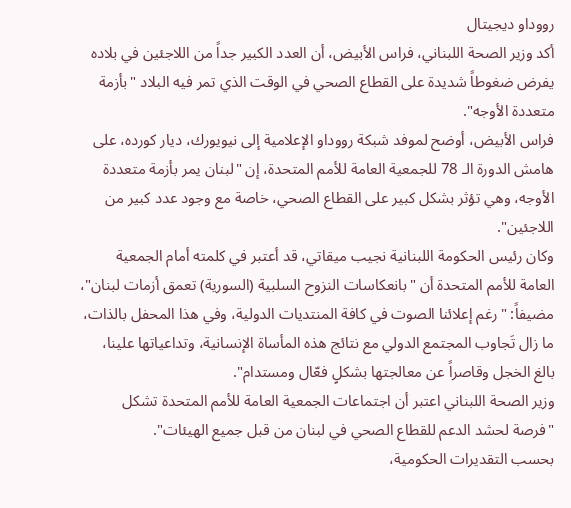رووداو ديجيتال
أكد وزير الصحة اللبناني، فراس الأبيض، أن العدد الكبير جداً من اللاجئين في بلاده يفرض ضغوطاً شديدة على القطاع الصحي في الوقت الذي تمر فيه البلاد "بأزمة متعددة الأوجه".
فراس الأبيض، أوضح لموفد شبكة رووداو الإعلامية إلى نيويورك، ديار كورده، على هامش الدورة الـ 78 للجمعية العامة للأمم المتحدة، إن "لبنان يمر بأزمة متعددة الأوجه، وهي تؤثر بشكل كبير على القطاع الصحي، خاصة مع وجود عدد كبير من اللاجئين".
وكان رئيس الحكومة اللبنانية نجيب ميقاتي، قد أعتبر في كلمته أمام الجمعية العامة للأمم المتحدة أن "بانعكاسات النزوح السلبية (السورية) تعمق أزمات لبنان"، مضيفاً: "رغم إعلائنا الصوت في كافة المنتديات الدولية، وفي هذا المحفل بالذات، ما زال تَجاوب المجتمع الدولي مع نتائج هذه المأساة الإنسانية، وتداعياتها علينا، بالغ الخجل وقاصراً عن معالجتها بشكلٍ فعّال ومستدام".
وزير الصحة اللبناني اعتبر أن اجتماعات الجمعية العامة للأمم المتحدة تشكل "فرصة لحشد الدعم للقطاع الصحي في لبنان من قبل جميع الهيئات".
بحسب التقديرات الحكومية،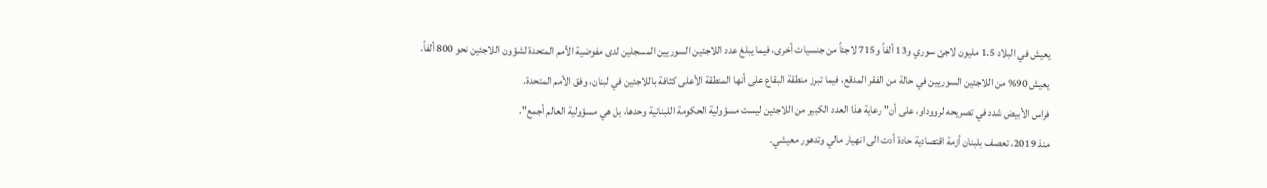يعيش في البلاد 1.5 مليون لاجئ سوري و13 ألفاً و715 لاجئاً من جنسيات أخرى، فيما يبلغ عدد اللاجئين السوريين المسجلين لدى مفوضية الأمم المتحدة لشؤون اللاجئين نحو 800 ألفاً.
يعيش 90% من اللاجئين السوريين في حالة من الفقر المدقع، فيما تبرز منطقة البقاع على أنها المنطقة الأعلى كثافة باللاجئين في لبنان، وفق الأمم المتحدة.
فراس الأبيض شدد في تصريحه لرووداو، على أن" رعاية هذا العدد الكبير من اللاجئين ليست مسؤولية الحكومة اللبنانية وحدها، بل هي مسؤولية العالم أجمع".
منذ 2019، تعصف بلبنان أزمة اقتصادية حادة أدت الى انهيار مالي وتدهور معيشي.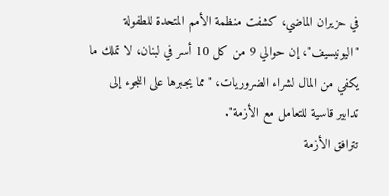في حزيران الماضي، كشفت منظمة الأمم المتحدة للطفولة "اليونيسيف"، إن حوالي 9 من كل 10 أسر في لبنان، لا تملك ما يكفي من المال لشراء الضروريات، "مما يجبرها على اللجوء إلى تدابير قاسية للتعامل مع الأزمة".
تترافق الأزمة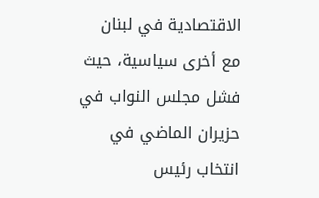الاقتصادية في لبنان مع أخرى سياسية، حيث فشل مجلس النواب في حزيران الماضي في انتخاب رئيس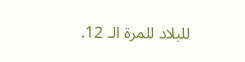للبلاد للمرة الـ 12.